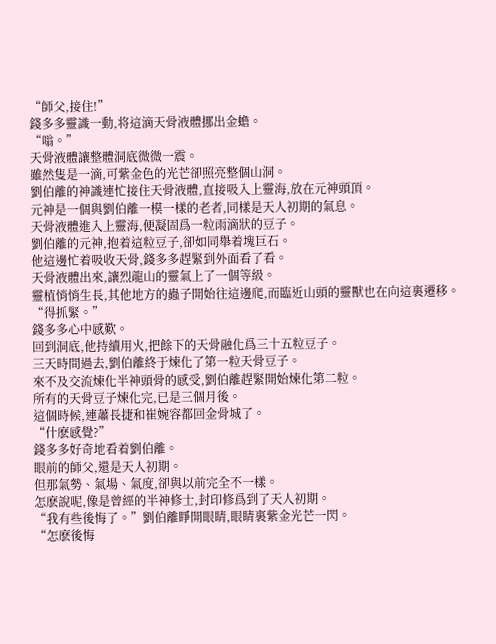“師父,接住!”
錢多多靈識一動,将這滴天骨液體挪出金蟾。
“嗡。”
天骨液體讓整體洞底微微一震。
雖然隻是一滴,可紫金色的光芒卻照亮整個山洞。
劉伯離的神識連忙接住天骨液體,直接吸入上靈海,放在元神頭頂。
元神是一個與劉伯離一模一樣的老者,同樣是天人初期的氣息。
天骨液體進入上靈海,便凝固爲一粒雨滴狀的豆子。
劉伯離的元神,抱着這粒豆子,卻如同舉着塊巨石。
他這邊忙着吸收天骨,錢多多趕緊到外面看了看。
天骨液體出來,讓烈龍山的靈氣上了一個等級。
靈植悄悄生長,其他地方的蟲子開始往這邊爬,而臨近山頭的靈獸也在向這裏遷移。
“得抓緊。”
錢多多心中感歎。
回到洞底,他持續用火,把餘下的天骨融化爲三十五粒豆子。
三天時間過去,劉伯離終于煉化了第一粒天骨豆子。
來不及交流煉化半神頭骨的感受,劉伯離趕緊開始煉化第二粒。
所有的天骨豆子煉化完,已是三個月後。
這個時候,連蕭長捷和崔婉容都回金骨城了。
“什麽感覺?”
錢多多好奇地看着劉伯離。
眼前的師父,還是天人初期。
但那氣勢、氣場、氣度,卻與以前完全不一樣。
怎麽說呢,像是曾經的半神修士,封印修爲到了天人初期。
“我有些後悔了。”劉伯離睜開眼睛,眼睛裏紫金光芒一閃。
“怎麽後悔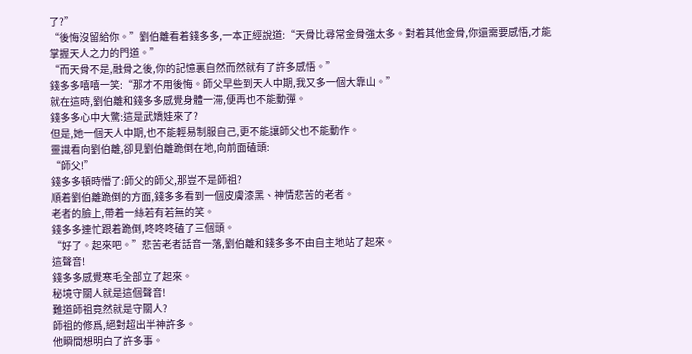了?”
“後悔沒留給你。”劉伯離看着錢多多,一本正經說道:“天骨比尋常金骨強太多。對着其他金骨,你還需要感悟,才能掌握天人之力的門道。”
“而天骨不是,融骨之後,你的記憶裏自然而然就有了許多感悟。”
錢多多嘻嘻一笑:“那才不用後悔。師父早些到天人中期,我又多一個大靠山。”
就在這時,劉伯離和錢多多感覺身體一滞,便再也不能動彈。
錢多多心中大驚:這是武嬌娃來了?
但是,她一個天人中期,也不能輕易制服自己,更不能讓師父也不能動作。
靈識看向劉伯離,卻見劉伯離跪倒在地,向前面磕頭:
“師父!”
錢多多頓時懵了:師父的師父,那豈不是師祖?
順着劉伯離跪倒的方面,錢多多看到一個皮膚漆黑、神情悲苦的老者。
老者的臉上,帶着一絲若有若無的笑。
錢多多連忙跟着跪倒,咚咚咚磕了三個頭。
“好了。起來吧。”悲苦老者話音一落,劉伯離和錢多多不由自主地站了起來。
這聲音!
錢多多感覺寒毛全部立了起來。
秘境守關人就是這個聲音!
難道師祖竟然就是守關人?
師祖的修爲,絕對超出半神許多。
他瞬間想明白了許多事。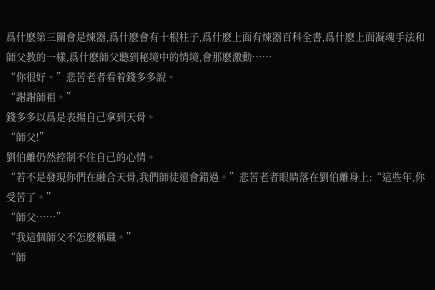爲什麽第三關會是煉器,爲什麽會有十根柱子,爲什麽上面有煉器百科全書,爲什麽上面凝魂手法和師父教的一樣,爲什麽師父聽到秘境中的情境,會那麽激動……
“你很好。”悲苦老者看着錢多多說。
“謝謝師祖。”
錢多多以爲是表揚自己拿到天骨。
“師父!”
劉伯離仍然控制不住自己的心情。
“若不是發現你們在融合天骨,我們師徒還會錯過。”悲苦老者眼睛落在劉伯離身上:“這些年,你受苦了。”
“師父……”
“我這個師父不怎麽稱職。”
“師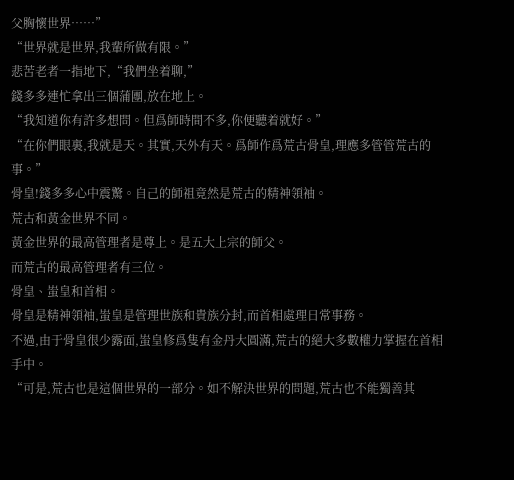父胸懷世界……”
“世界就是世界,我輩所做有限。”
悲苦老者一指地下,“我們坐着聊,”
錢多多連忙拿出三個蒲團,放在地上。
“我知道你有許多想問。但爲師時間不多,你便聽着就好。”
“在你們眼裏,我就是天。其實,天外有天。爲師作爲荒古骨皇,理應多管管荒古的事。”
骨皇!錢多多心中震驚。自己的師祖竟然是荒古的精神領袖。
荒古和黃金世界不同。
黃金世界的最高管理者是尊上。是五大上宗的師父。
而荒古的最高管理者有三位。
骨皇、蚩皇和首相。
骨皇是精神領袖,蚩皇是管理世族和貴族分封,而首相處理日常事務。
不過,由于骨皇很少露面,蚩皇修爲隻有金丹大圓滿,荒古的絕大多數權力掌握在首相手中。
“可是,荒古也是這個世界的一部分。如不解決世界的問題,荒古也不能獨善其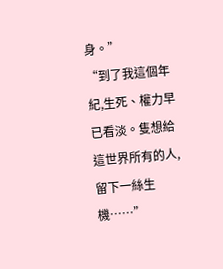身。”
“到了我這個年紀,生死、權力早已看淡。隻想給這世界所有的人,留下一絲生機……”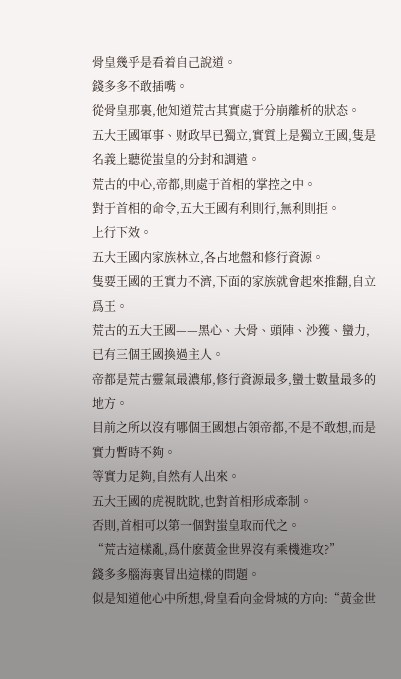骨皇幾乎是看着自己說道。
錢多多不敢插嘴。
從骨皇那裏,他知道荒古其實處于分崩離析的狀态。
五大王國軍事、财政早已獨立,實質上是獨立王國,隻是名義上聽從蚩皇的分封和調遣。
荒古的中心,帝都,則處于首相的掌控之中。
對于首相的命令,五大王國有利則行,無利則拒。
上行下效。
五大王國内家族林立,各占地盤和修行資源。
隻要王國的王實力不濟,下面的家族就會起來推翻,自立爲王。
荒古的五大王國——黑心、大骨、頭陣、沙獲、蠻力,已有三個王國換過主人。
帝都是荒古靈氣最濃郁,修行資源最多,蠻士數量最多的地方。
目前之所以沒有哪個王國想占領帝都,不是不敢想,而是實力暫時不夠。
等實力足夠,自然有人出來。
五大王國的虎視眈眈,也對首相形成牽制。
否則,首相可以第一個對蚩皇取而代之。
“荒古這樣亂,爲什麽黃金世界沒有乘機進攻?”
錢多多腦海裏冒出這樣的問題。
似是知道他心中所想,骨皇看向金骨城的方向:“黃金世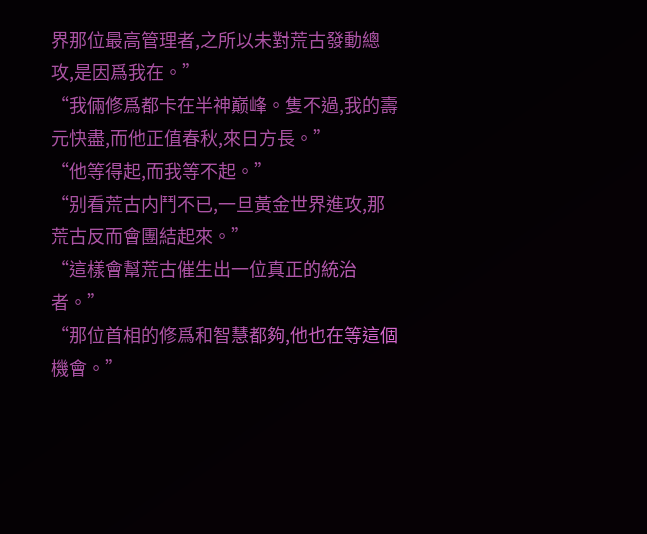界那位最高管理者,之所以未對荒古發動總攻,是因爲我在。”
“我倆修爲都卡在半神巅峰。隻不過,我的壽元快盡,而他正值春秋,來日方長。”
“他等得起,而我等不起。”
“别看荒古内鬥不已,一旦黃金世界進攻,那荒古反而會團結起來。”
“這樣會幫荒古催生出一位真正的統治者。”
“那位首相的修爲和智慧都夠,他也在等這個機會。”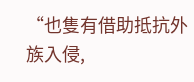“也隻有借助抵抗外族入侵,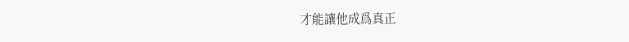才能讓他成爲真正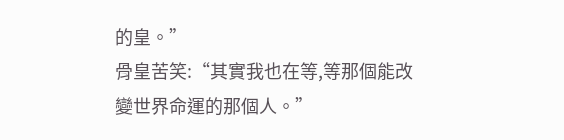的皇。”
骨皇苦笑:“其實我也在等,等那個能改變世界命運的那個人。”